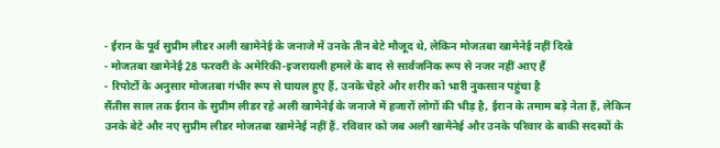- ईरान के पूर्व सुप्रीम लीडर अली खामेनेई के जनाजे में उनके तीन बेटे मौजूद थे, लेकिन मोजतबा खामेनेई नहीं दिखे
- मोजतबा खामेनेई 28 फरवरी के अमेरिकी-इजरायली हमले के बाद से सार्वजनिक रूप से नजर नहीं आए हैं
- रिपोर्टों के अनुसार मोजतबा गंभीर रूप से घायल हुए हैं, उनके चेहरे और शरीर को भारी नुकसान पहुंचा है
सैंतीस साल तक ईरान के सुप्रीम लीडर रहे अली खामेनेई के जनाजे में हजारों लोगों की भीड़ है, ईरान के तमाम बड़े नेता हैं, लेकिन उनके बेटे और नए सुप्रीम लीडर मोजतबा खामेनेई नहीं हैं. रविवार को जब अली खामेनेई और उनके परिवार के बाकी सदस्यों के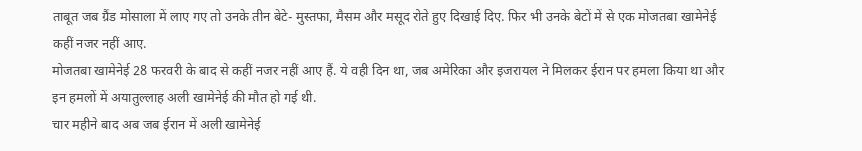ताबूत जब ग्रैंड मोसाला में लाए गए तो उनके तीन बेटे- मुस्तफा, मैसम और मसूद रोते हुए दिखाई दिए. फिर भी उनके बेटों में से एक मोजतबा खामेनेई कहीं नजर नहीं आए.
मोजतबा खामेनेई 28 फरवरी के बाद से कहीं नजर नहीं आए हैं. ये वही दिन था, जब अमेरिका और इजरायल ने मिलकर ईरान पर हमला किया था और इन हमलों में अयातुल्लाह अली खामेनेई की मौत हो गई थी.
चार महीने बाद अब जब ईरान में अली खामेनेई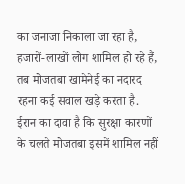का जनाजा निकाला जा रहा है, हजारों-लाखों लोग शामिल हो रहे हैं, तब मोजतबा खामेनेई का नदारद रहना कई सवाल खड़े करता है. ईरान का दावा है कि सुरक्षा कारणों के चलते मोजतबा इसमें शामिल नहीं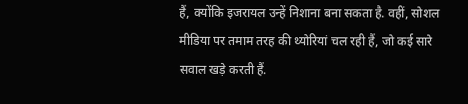हैं, क्योंकि इजरायल उन्हें निशाना बना सकता है. वहीं, सोशल मीडिया पर तमाम तरह की थ्योरियां चल रही हैं, जो कई सारे सवाल खड़े करती हैं.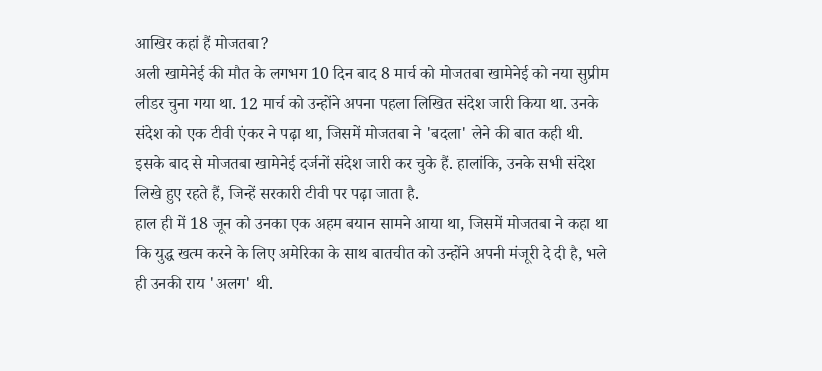आखिर कहां हैं मोजतबा?
अली खामेनेई की मौत के लगभग 10 दिन बाद 8 मार्च को मोजतबा खामेनेई को नया सुप्रीम लीडर चुना गया था. 12 मार्च को उन्होंने अपना पहला लिखित संदेश जारी किया था. उनके संदेश को एक टीवी एंकर ने पढ़ा था, जिसमें मोजतबा ने 'बदला' लेने की बात कही थी.
इसके बाद से मोजतबा खामेनेई दर्जनों संदेश जारी कर चुके हैं. हालांकि, उनके सभी संदेश लिखे हुए रहते हैं, जिन्हें सरकारी टीवी पर पढ़ा जाता है.
हाल ही में 18 जून को उनका एक अहम बयान सामने आया था, जिसमें मोजतबा ने कहा था कि युद्ध खत्म करने के लिए अमेरिका के साथ बातचीत को उन्होंने अपनी मंजूरी दे दी है, भले ही उनकी राय 'अलग' थी.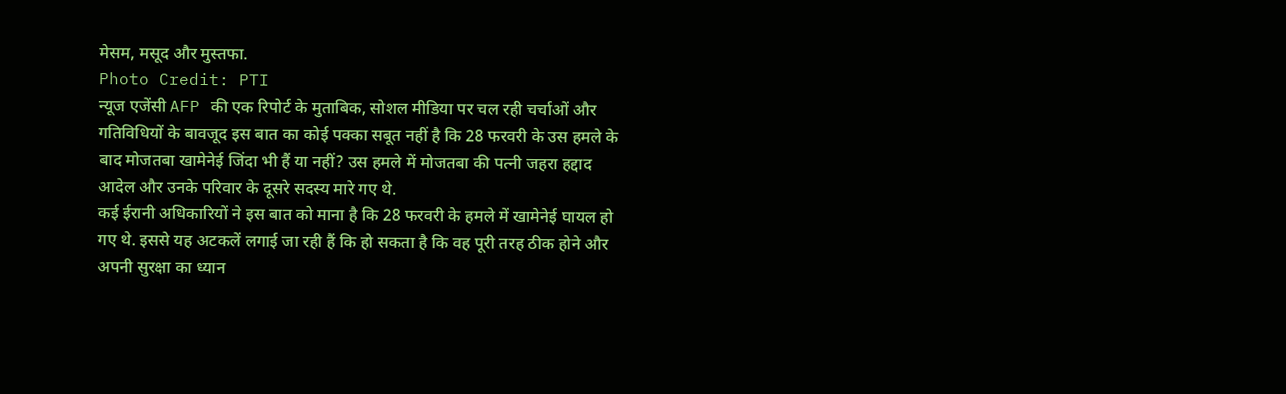मेसम, मसूद और मुस्तफा.
Photo Credit: PTI
न्यूज एजेंसी AFP की एक रिपोर्ट के मुताबिक, सोशल मीडिया पर चल रही चर्चाओं और गतिविधियों के बावजूद इस बात का कोई पक्का सबूत नहीं है कि 28 फरवरी के उस हमले के बाद मोजतबा खामेनेई जिंदा भी हैं या नहीं? उस हमले में मोजतबा की पत्नी जहरा हद्दाद आदेल और उनके परिवार के दूसरे सदस्य मारे गए थे.
कई ईरानी अधिकारियों ने इस बात को माना है कि 28 फरवरी के हमले में खामेनेई घायल हो गए थे. इससे यह अटकलें लगाई जा रही हैं कि हो सकता है कि वह पूरी तरह ठीक होने और अपनी सुरक्षा का ध्यान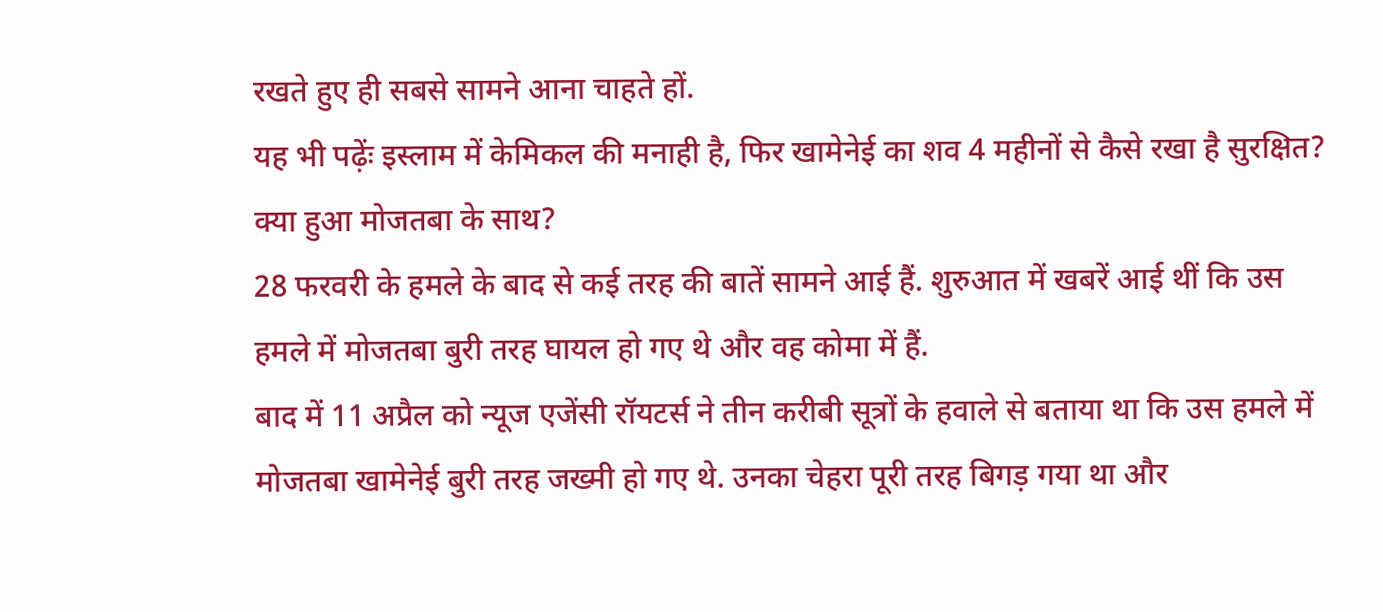रखते हुए ही सबसे सामने आना चाहते हों.
यह भी पढ़ेंः इस्लाम में केमिकल की मनाही है, फिर खामेनेई का शव 4 महीनों से कैसे रखा है सुरक्षित?
क्या हुआ मोजतबा के साथ?
28 फरवरी के हमले के बाद से कई तरह की बातें सामने आई हैं. शुरुआत में खबरें आई थीं कि उस हमले में मोजतबा बुरी तरह घायल हो गए थे और वह कोमा में हैं.
बाद में 11 अप्रैल को न्यूज एजेंसी रॉयटर्स ने तीन करीबी सूत्रों के हवाले से बताया था कि उस हमले में मोजतबा खामेनेई बुरी तरह जख्मी हो गए थे. उनका चेहरा पूरी तरह बिगड़ गया था और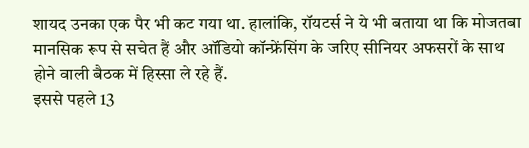शायद उनका एक पैर भी कट गया था. हालांकि, रॉयटर्स ने ये भी बताया था कि मोजतबा मानसिक रूप से सचेत हैं और ऑडियो कॉन्फ्रेंसिंग के जरिए सीनियर अफसरों के साथ होने वाली बैठक में हिस्सा ले रहे हैं.
इससे पहले 13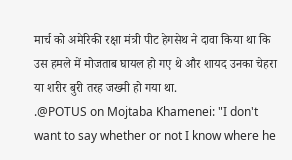मार्च को अमेरिकी रक्षा मंत्री पीट हेगसेथ ने दावा किया था कि उस हमले में मोजताब घायल हो गए थे और शायद उनका चेहरा या शरीर बुरी तरह जख्मी हो गया था.
.@POTUS on Mojtaba Khamenei: "I don't want to say whether or not I know where he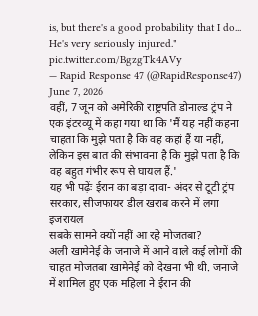is, but there's a good probability that I do... He's very seriously injured." pic.twitter.com/BgzgTk4AVy
— Rapid Response 47 (@RapidResponse47) June 7, 2026
वहीं, 7 जून को अमेरिकी राष्ट्रपति डोनाल्ड ट्रंप ने एक इंटरव्यू में कहा गया था कि 'मैं यह नहीं कहना चाहता कि मुझे पता है कि वह कहां हैं या नहीं, लेकिन इस बात की संभावना है कि मुझे पता है कि वह बहुत गंभीर रूप से घायल हैं.'
यह भी पढ़ेंः ईरान का बड़ा दावा- अंदर से टूटी ट्रंप सरकार, सीजफायर डील खराब करने में लगा इजरायल
सबके सामने क्यों नहीं आ रहे मोजतबा?
अली खामेनेई के जनाजे में आने वाले कई लोगों की चाहत मोजतबा खामेनेई को देखना भी थी. जनाजे में शामिल हुए एक महिला ने ईरान की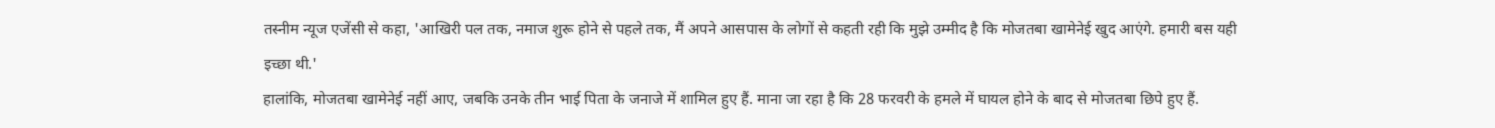तस्नीम न्यूज एजेंसी से कहा, 'आखिरी पल तक, नमाज शुरू होने से पहले तक, मैं अपने आसपास के लोगों से कहती रही कि मुझे उम्मीद है कि मोजतबा खामेनेई खुद आएंगे. हमारी बस यही इच्छा थी.'
हालांकि, मोजतबा खामेनेई नहीं आए, जबकि उनके तीन भाई पिता के जनाजे में शामिल हुए हैं. माना जा रहा है कि 28 फरवरी के हमले में घायल होने के बाद से मोजतबा छिपे हुए हैं.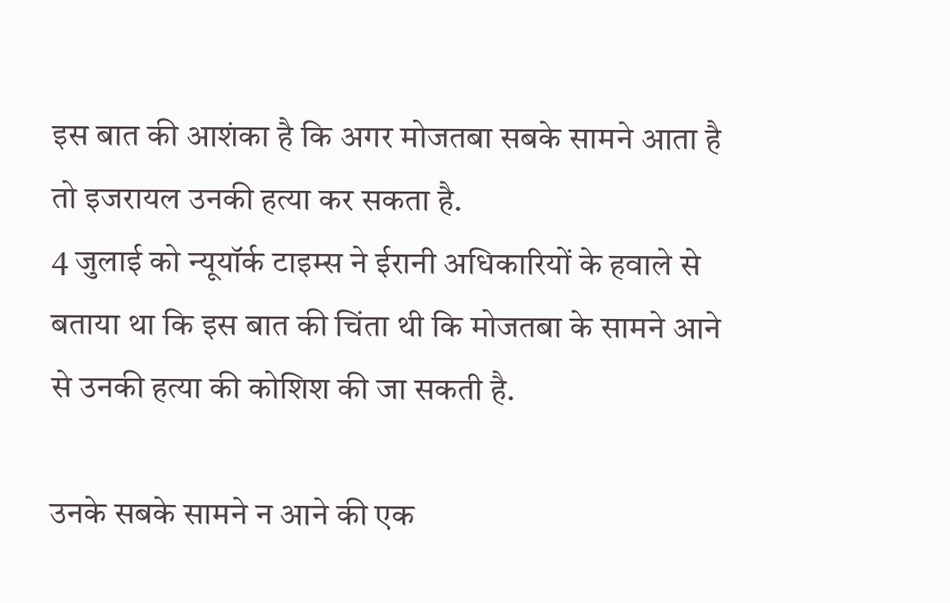इस बात की आशंका है कि अगर मोजतबा सबके सामने आता है तो इजरायल उनकी हत्या कर सकता है.
4 जुलाई को न्यूयॉर्क टाइम्स ने ईरानी अधिकारियों के हवाले से बताया था कि इस बात की चिंता थी कि मोजतबा के सामने आने से उनकी हत्या की कोशिश की जा सकती है.

उनके सबके सामने न आने की एक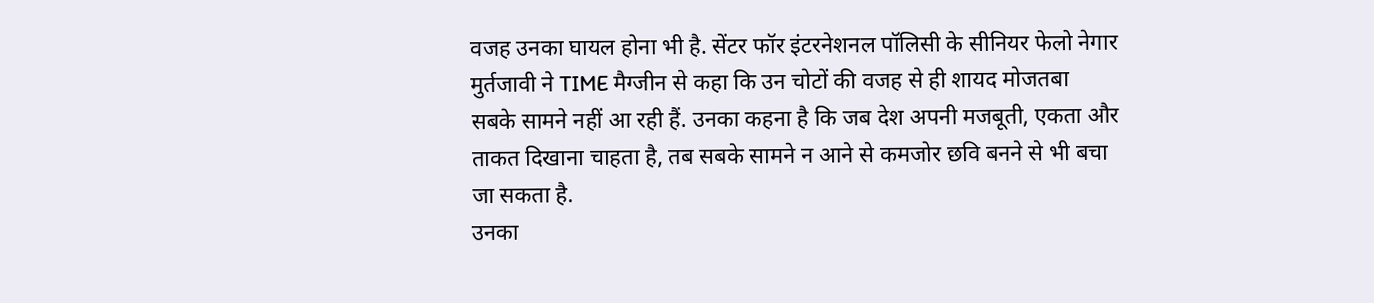वजह उनका घायल होना भी है. सेंटर फॉर इंटरनेशनल पॉलिसी के सीनियर फेलो नेगार मुर्तजावी ने TIME मैग्जीन से कहा कि उन चोटों की वजह से ही शायद मोजतबा सबके सामने नहीं आ रही हैं. उनका कहना है कि जब देश अपनी मजबूती, एकता और ताकत दिखाना चाहता है, तब सबके सामने न आने से कमजोर छवि बनने से भी बचा जा सकता है.
उनका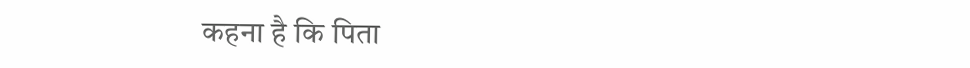कहना है कि पिता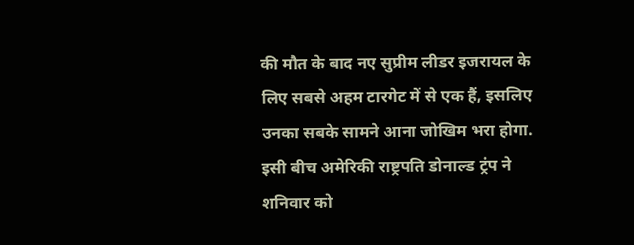की मौत के बाद नए सुप्रीम लीडर इजरायल के लिए सबसे अहम टारगेट में से एक हैं, इसलिए उनका सबके सामने आना जोखिम भरा होगा.
इसी बीच अमेरिकी राष्ट्रपति डोनाल्ड ट्रंप ने शनिवार को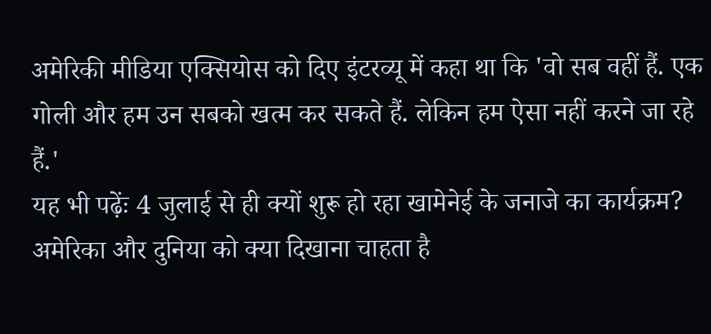अमेरिकी मीडिया एक्सियोस को दिए इंटरव्यू में कहा था कि 'वो सब वहीं हैं. एक गोली और हम उन सबको खत्म कर सकते हैं. लेकिन हम ऐसा नहीं करने जा रहे हैं.'
यह भी पढ़ेंः 4 जुलाई से ही क्यों शुरू हो रहा खामेनेई के जनाजे का कार्यक्रम? अमेरिका और दुनिया को क्या दिखाना चाहता है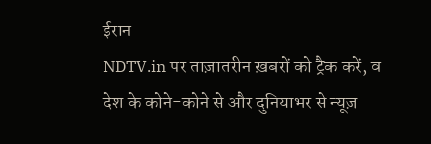ईरान
NDTV.in पर ताज़ातरीन ख़बरों को ट्रैक करें, व देश के कोने-कोने से और दुनियाभर से न्यूज़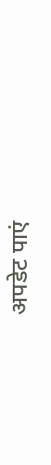अपडेट पाएं